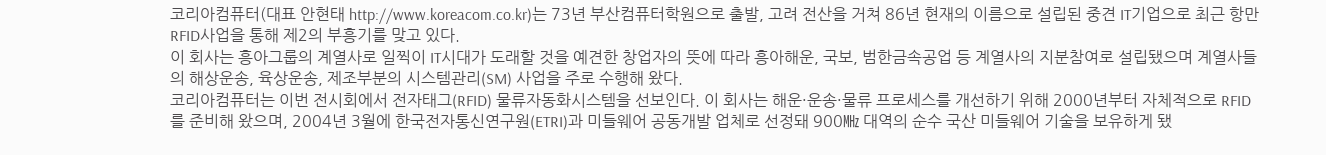코리아컴퓨터(대표 안현태 http://www.koreacom.co.kr)는 73년 부산컴퓨터학원으로 출발, 고려 전산을 거쳐 86년 현재의 이름으로 설립된 중견 IT기업으로 최근 항만 RFID사업을 통해 제2의 부흥기를 맞고 있다.
이 회사는 흥아그룹의 계열사로 일찍이 IT시대가 도래할 것을 예견한 창업자의 뜻에 따라 흥아해운, 국보, 범한금속공업 등 계열사의 지분참여로 설립됐으며 계열사들의 해상운송, 육상운송, 제조부분의 시스템관리(SM) 사업을 주로 수행해 왔다.
코리아컴퓨터는 이번 전시회에서 전자태그(RFID) 물류자동화시스템을 선보인다. 이 회사는 해운·운송·물류 프로세스를 개선하기 위해 2000년부터 자체적으로 RFID를 준비해 왔으며, 2004년 3월에 한국전자통신연구원(ETRI)과 미들웨어 공동개발 업체로 선정돼 900㎒ 대역의 순수 국산 미들웨어 기술을 보유하게 됐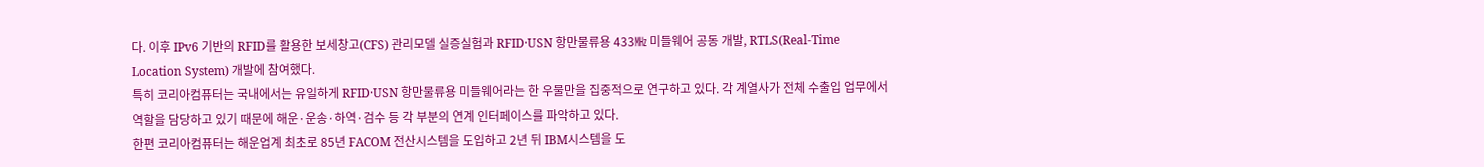다. 이후 IPv6 기반의 RFID를 활용한 보세창고(CFS) 관리모델 실증실험과 RFID·USN 항만물류용 433㎒ 미들웨어 공동 개발, RTLS(Real-Time Location System) 개발에 참여했다.
특히 코리아컴퓨터는 국내에서는 유일하게 RFID·USN 항만물류용 미들웨어라는 한 우물만을 집중적으로 연구하고 있다. 각 계열사가 전체 수출입 업무에서 역할을 담당하고 있기 때문에 해운·운송·하역·검수 등 각 부분의 연계 인터페이스를 파악하고 있다.
한편 코리아컴퓨터는 해운업계 최초로 85년 FACOM 전산시스템을 도입하고 2년 뒤 IBM시스템을 도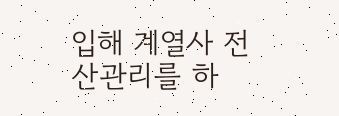입해 계열사 전산관리를 하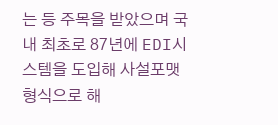는 등 주목을 받았으며 국내 최초로 87년에 EDI시스템을 도입해 사설포맷 형식으로 해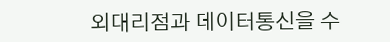외대리점과 데이터통신을 수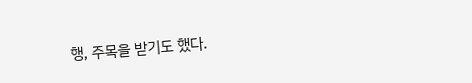행, 주목을 받기도 했다.